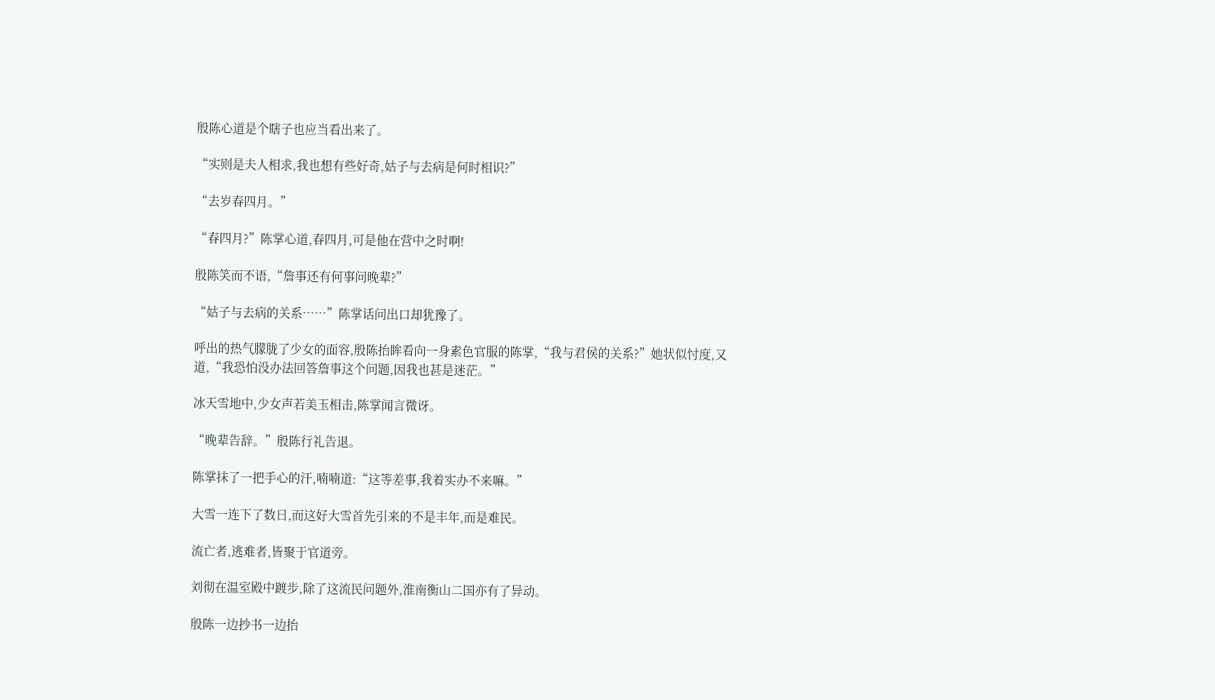殷陈心道是个瞎子也应当看出来了。

“实则是夫人相求,我也想有些好奇,姑子与去病是何时相识?”

“去岁春四月。”

“春四月?”陈掌心道,春四月,可是他在营中之时啊!

殷陈笑而不语,“詹事还有何事问晚辈?”

“姑子与去病的关系……”陈掌话问出口却犹豫了。

呼出的热气朦胧了少女的面容,殷陈抬眸看向一身素色官服的陈掌,“我与君侯的关系?”她状似忖度,又道,“我恐怕没办法回答詹事这个问题,因我也甚是迷茫。”

冰天雪地中,少女声若美玉相击,陈掌闻言微讶。

“晚辈告辞。”殷陈行礼告退。

陈掌抹了一把手心的汗,喃喃道:“这等差事,我着实办不来嘛。”

大雪一连下了数日,而这好大雪首先引来的不是丰年,而是难民。

流亡者,逃难者,皆聚于官道旁。

刘彻在温室殿中踱步,除了这流民问题外,淮南衡山二国亦有了异动。

殷陈一边抄书一边抬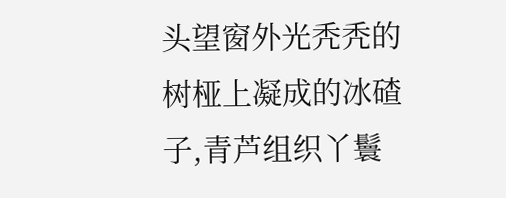头望窗外光秃秃的树桠上凝成的冰碴子,青芦组织丫鬟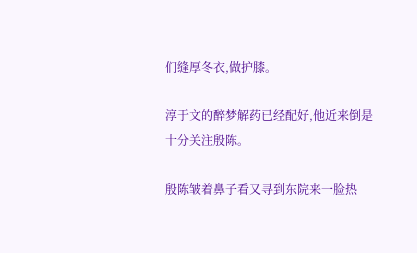们缝厚冬衣,做护膝。

淳于文的醉梦解药已经配好,他近来倒是十分关注殷陈。

殷陈皱着鼻子看又寻到东院来一脸热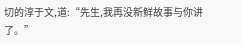切的淳于文,道:“先生,我再没新鲜故事与你讲了。”